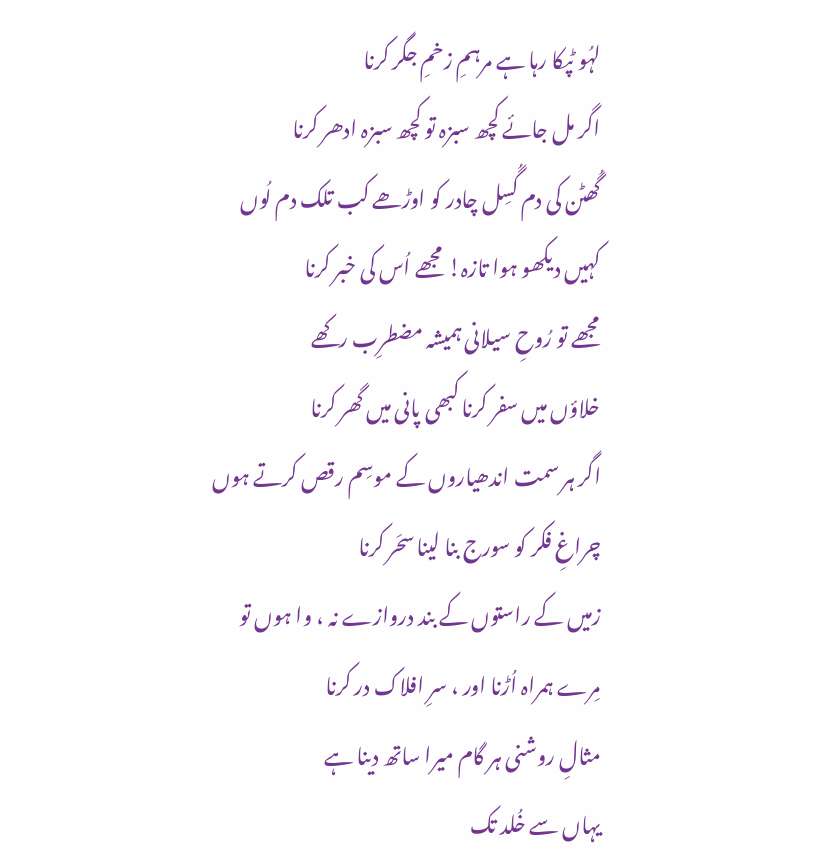لہُو ٹپکا رہا ہے مرہمِ زخمِ جگر کرنا
اگر مل جائے کچھ سبزہ تو کچھ سبزہ ادھر کرنا
گُھٹن کی دم گُسِل چادر کو اوڑھے کب تلک دم لُوں
کہیں دیکھو ہوا تازہ! مجھے اُس کی خبر کرنا
مجھے تو رُوحِ سیلانی ہمیشہ مضطرِب رکھے
خلاؤں میں سفر کرنا کبھی پانی میں گھر کرنا
اگر ہر سمت اندھیاروں کے موسِم رقص کرتے ہوں
چراغِ فکر کو سورج بنا لینا سحَر کرنا
زمیں کے راستوں کے بند دروازے نہ ، وا ہوں تو
مِرے ہمراہ اُڑنا اور ، سرِ افلاک در کرنا
مثالِ روشنی ہر گام میرا ساتھ دینا ہے
یہاں سے خُلد تک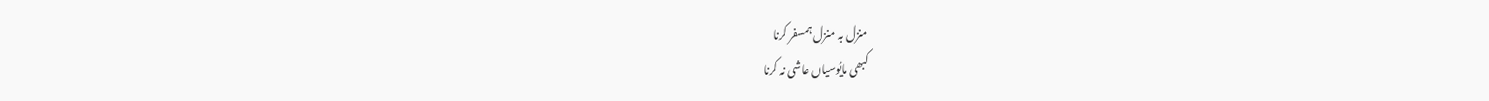منزل بہ منزل ہمسفر کرنا
کبھی مایُوسیاں عاشی نہ کرنا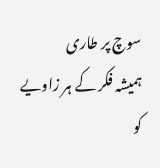سوچ پر طاری
ہمیشہ فکر کے ہر زاویے کو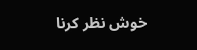خوش نظر کرنا